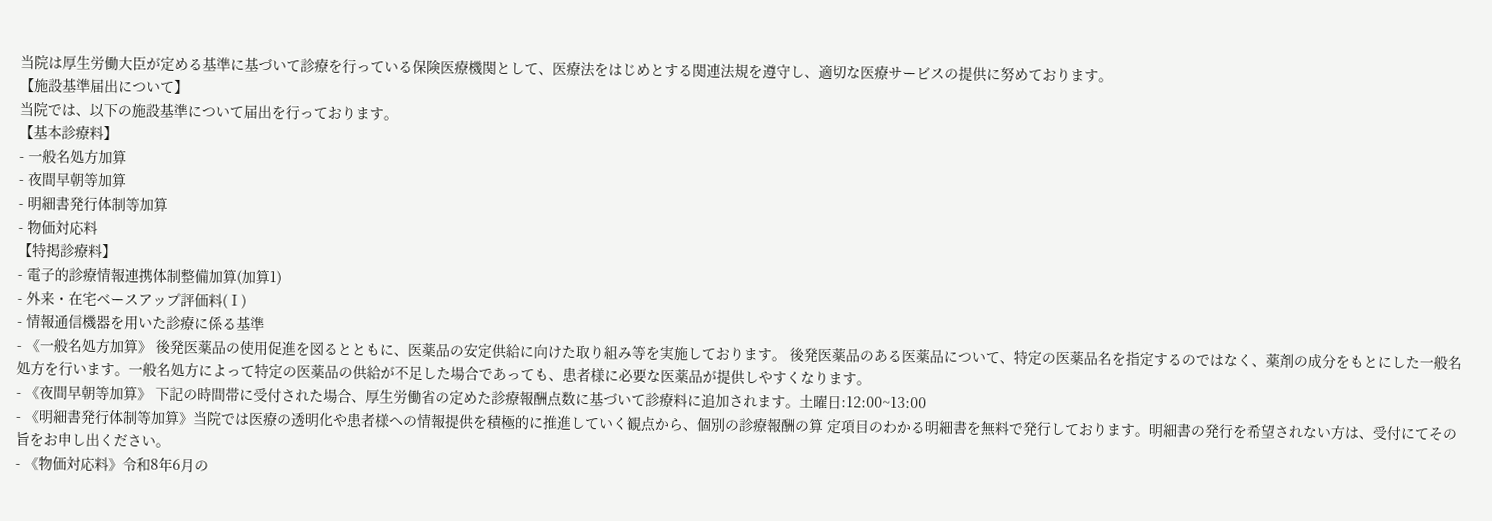当院は厚生労働大臣が定める基準に基づいて診療を行っている保険医療機関として、医療法をはじめとする関連法規を遵守し、適切な医療サービスの提供に努めております。
【施設基準届出について】
当院では、以下の施設基準について届出を行っております。
【基本診療料】
- 一般名処方加算
- 夜間早朝等加算
- 明細書発行体制等加算
- 物価対応料
【特掲診療料】
- 電子的診療情報連携体制整備加算(加算1)
- 外来・在宅ベースアップ評価料(Ⅰ)
- 情報通信機器を用いた診療に係る基準
- 《一般名処方加算》 後発医薬品の使用促進を図るとともに、医薬品の安定供給に向けた取り組み等を実施しております。 後発医薬品のある医薬品について、特定の医薬品名を指定するのではなく、薬剤の成分をもとにした一般名処方を行います。一般名処方によって特定の医薬品の供給が不足した場合であっても、患者様に必要な医薬品が提供しやすくなります。
- 《夜間早朝等加算》 下記の時間帯に受付された場合、厚生労働省の定めた診療報酬点数に基づいて診療料に追加されます。土曜日:12:00~13:00
- 《明細書発行体制等加算》当院では医療の透明化や患者様への情報提供を積極的に推進していく観点から、個別の診療報酬の算 定項目のわかる明細書を無料で発行しております。明細書の発行を希望されない方は、受付にてその旨をお申し出ください。
- 《物価対応料》令和8年6月の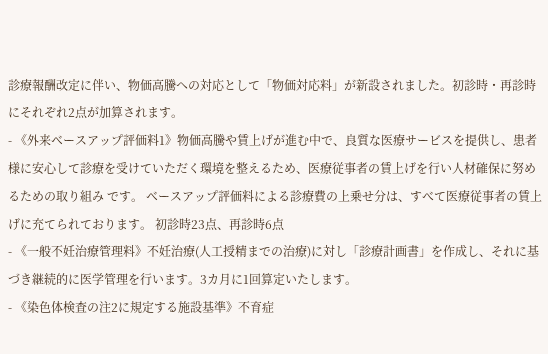診療報酬改定に伴い、物価高騰への対応として「物価対応料」が新設されました。初診時・再診時にそれぞれ2点が加算されます。
- 《外来ベースアップ評価料1》物価高騰や賃上げが進む中で、良質な医療サービスを提供し、患者様に安心して診療を受けていただく環境を整えるため、医療従事者の賃上げを行い人材確保に努めるための取り組み です。 ベースアップ評価料による診療費の上乗せ分は、すべて医療従事者の賃上げに充てられております。 初診時23点、再診時6点
- 《一般不妊治療管理料》不妊治療(人工授精までの治療)に対し「診療計画書」を作成し、それに基づき継続的に医学管理を行います。3カ月に1回算定いたします。
- 《染色体検査の注2に規定する施設基準》不育症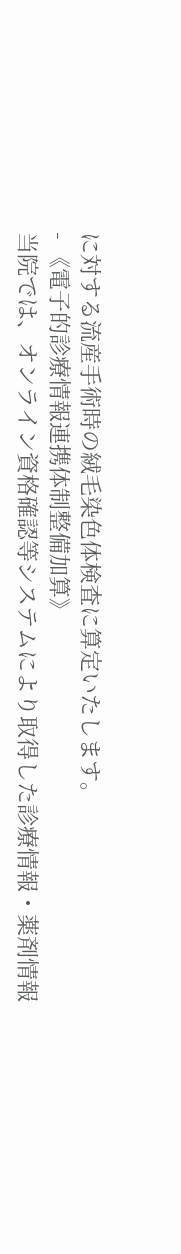に対する流産手術時の絨毛染色体検査に算定いたします。
- 《電子的診療情報連携体制整備加算》
当院では、オンライン資格確認等システムにより取得した診療情報・薬剤情報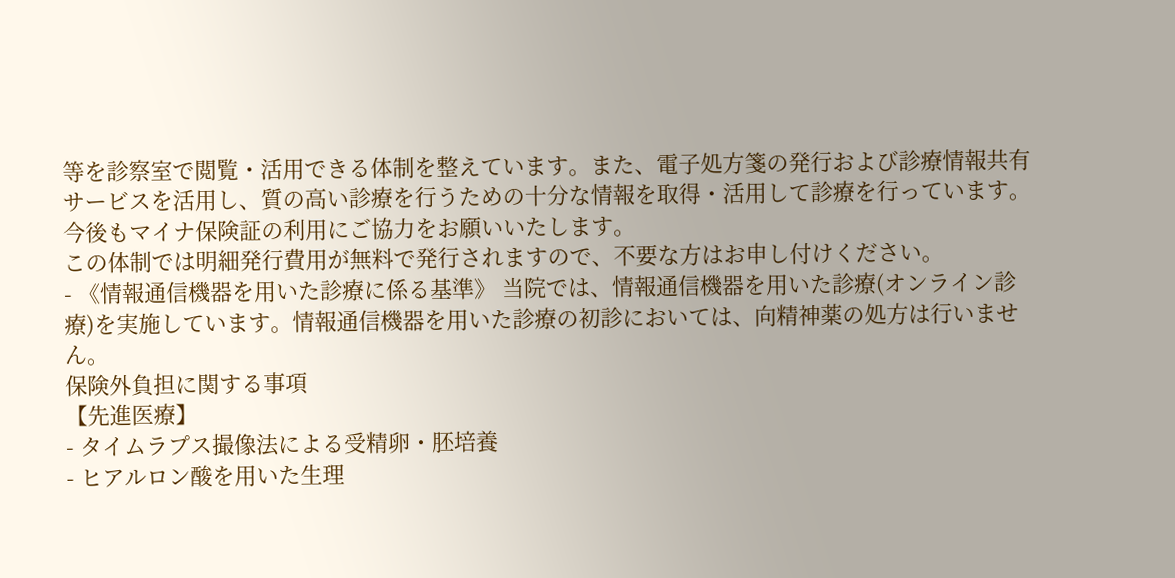等を診察室で閲覧・活用できる体制を整えています。また、電子処方箋の発行および診療情報共有サービスを活用し、質の高い診療を行うための十分な情報を取得・活用して診療を行っています。
今後もマイナ保険証の利用にご協力をお願いいたします。
この体制では明細発行費用が無料で発行されますので、不要な方はお申し付けください。
- 《情報通信機器を用いた診療に係る基準》 当院では、情報通信機器を用いた診療(オンライン診療)を実施しています。情報通信機器を用いた診療の初診においては、向精神薬の処方は行いません。
保険外負担に関する事項
【先進医療】
- タイムラプス撮像法による受精卵・胚培養
- ヒアルロン酸を用いた生理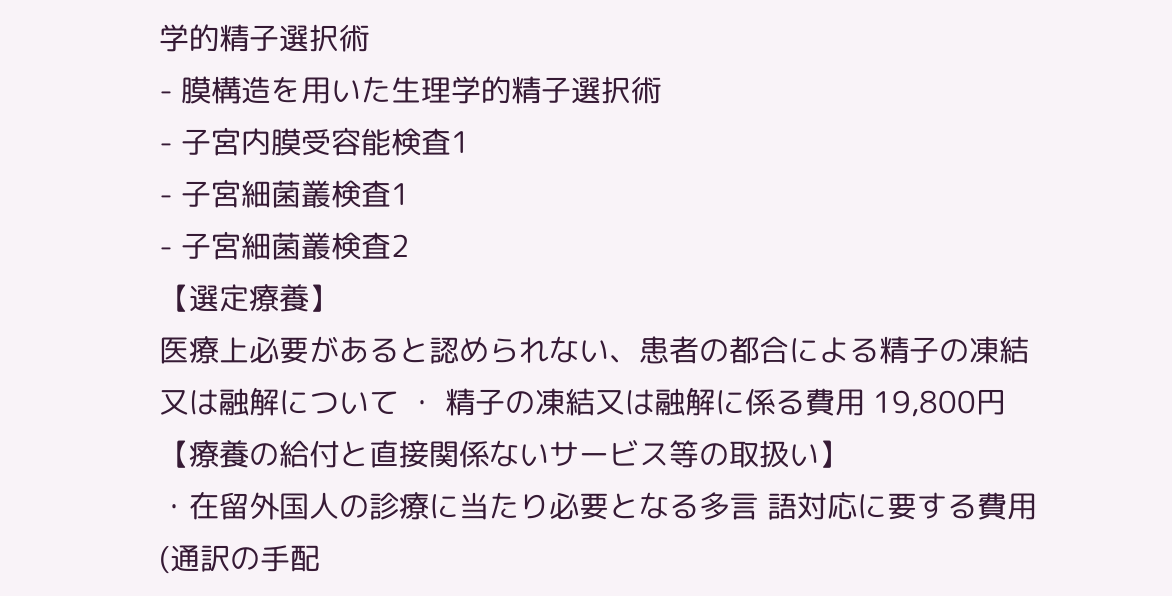学的精子選択術
- 膜構造を用いた生理学的精子選択術
- 子宮内膜受容能検査1
- 子宮細菌叢検査1
- 子宮細菌叢検査2
【選定療養】
医療上必要があると認められない、患者の都合による精子の凍結又は融解について ・ 精子の凍結又は融解に係る費用 19,800円
【療養の給付と直接関係ないサービス等の取扱い】
・在留外国人の診療に当たり必要となる多言 語対応に要する費用(通訳の手配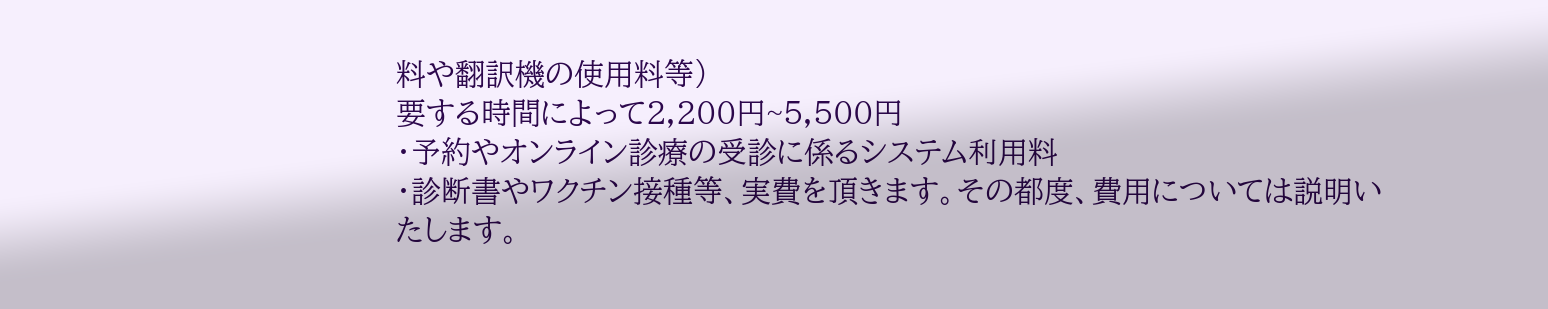料や翻訳機の使用料等)
要する時間によって2,200円~5,500円
・予約やオンライン診療の受診に係るシステム利用料
・診断書やワクチン接種等、実費を頂きます。その都度、費用については説明いたします。